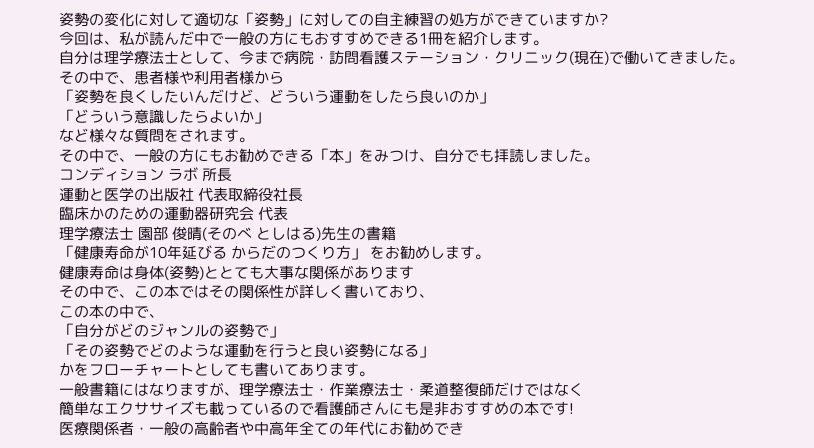姿勢の変化に対して適切な「姿勢」に対しての自主練習の処方ができていますか?
今回は、私が読んだ中で一般の方にもおすすめできる1冊を紹介します。
自分は理学療法士として、今まで病院・訪問看護ステーション・クリニック(現在)で働いてきました。
その中で、患者様や利用者様から
「姿勢を良くしたいんだけど、どういう運動をしたら良いのか」
「どういう意識したらよいか」
など様々な質問をされます。
その中で、一般の方にもお勧めできる「本」をみつけ、自分でも拝読しました。
コンディション ラボ 所長
運動と医学の出版社 代表取締役社長
臨床かのための運動器研究会 代表
理学療法士 園部 俊晴(そのべ としはる)先生の書籍
「健康寿命が10年延びる からだのつくり方」 をお勧めします。
健康寿命は身体(姿勢)ととても大事な関係があります
その中で、この本ではその関係性が詳しく書いており、
この本の中で、
「自分がどのジャンルの姿勢で」
「その姿勢でどのような運動を行うと良い姿勢になる」
かをフローチャートとしても書いてあります。
一般書籍にはなりますが、理学療法士・作業療法士・柔道整復師だけではなく
簡単なエクササイズも載っているので看護師さんにも是非おすすめの本です!
医療関係者・一般の高齢者や中高年全ての年代にお勧めでき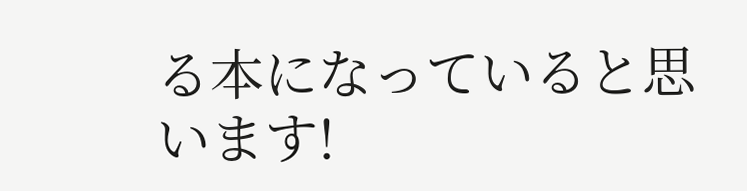る本になっていると思います!